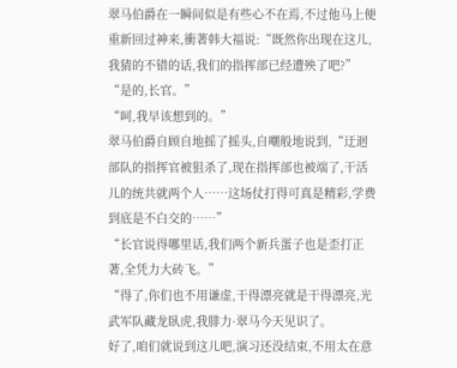翠马伯爵在一瞬间似是有些心不在焉,不过他马上便重新回过神来,衝著韩大福说:“既然你出现在这儿,我猜的不错的话,我们的指挥部已经遭殃了吧?”
“是的,长官。”
“呵,我早该想到的。”
翠马伯爵自顾自地摇了摇头,自嘲般地说到,“迂迴部队的指挥官被狙杀了,现在指挥部也被端了,干活儿的统共就两个人……这场仗打得可真是精彩,学费到底是不白交的……”
“长官说得哪里话,我们两个新兵蛋子也是歪打正著,全凭力大砖飞。”
“得了,你们也不用谦虚,干得漂亮就是干得漂亮,光武军队藏龙臥虎,我腓力·翠马今天见识了。
好了,咱们就说到这儿吧,演习还没结束,不用太在意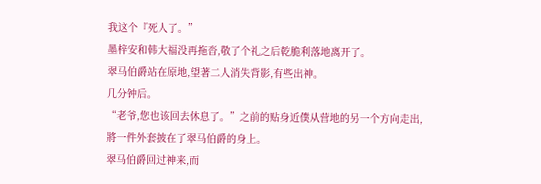我这个『死人了。”
墨梓安和韩大福没再拖沓,敬了个礼之后乾脆利落地离开了。
翠马伯爵站在原地,望著二人消失背影,有些出神。
几分钟后。
“老爷,您也该回去休息了。”之前的贴身近僕从营地的另一个方向走出,將一件外套披在了翠马伯爵的身上。
翠马伯爵回过神来,而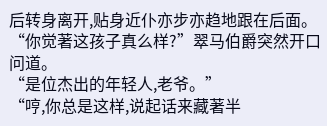后转身离开,贴身近仆亦步亦趋地跟在后面。
“你觉著这孩子真么样?”翠马伯爵突然开口问道。
“是位杰出的年轻人,老爷。”
“哼,你总是这样,说起话来藏著半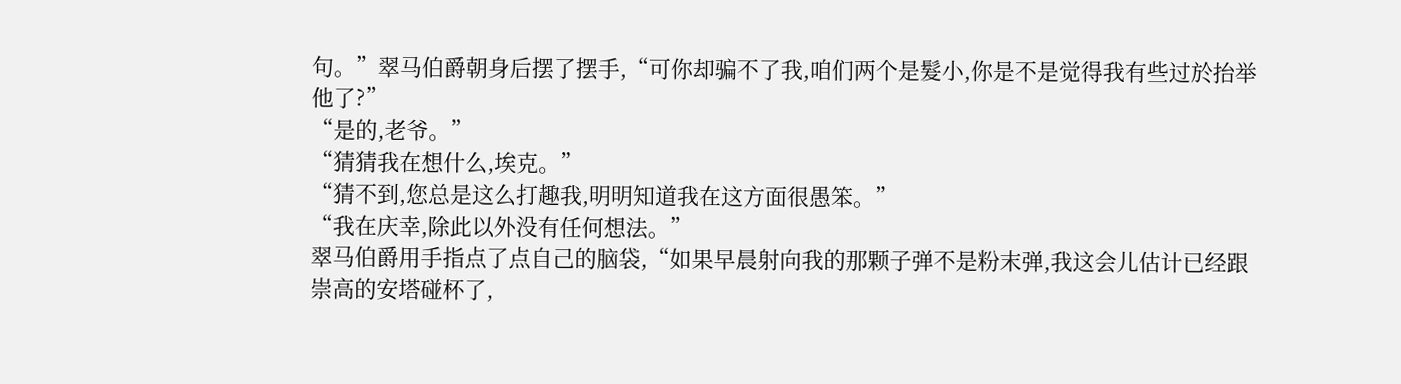句。”翠马伯爵朝身后摆了摆手,“可你却骗不了我,咱们两个是髮小,你是不是觉得我有些过於抬举他了?”
“是的,老爷。”
“猜猜我在想什么,埃克。”
“猜不到,您总是这么打趣我,明明知道我在这方面很愚笨。”
“我在庆幸,除此以外没有任何想法。”
翠马伯爵用手指点了点自己的脑袋,“如果早晨射向我的那颗子弹不是粉末弹,我这会儿估计已经跟崇高的安塔碰杯了,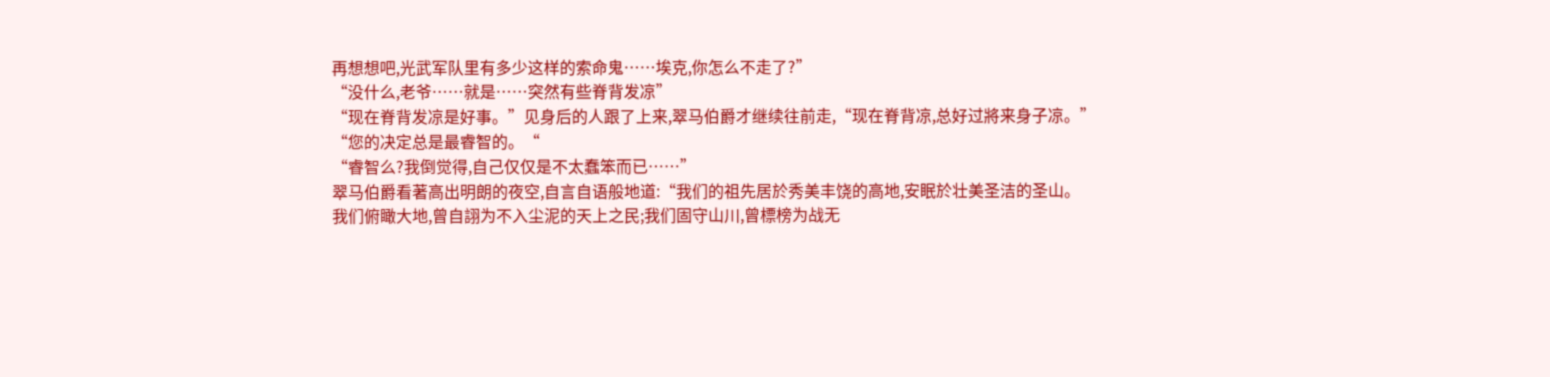再想想吧,光武军队里有多少这样的索命鬼……埃克,你怎么不走了?”
“没什么,老爷……就是……突然有些脊背发凉”
“现在脊背发凉是好事。”见身后的人跟了上来,翠马伯爵才继续往前走,“现在脊背凉,总好过將来身子凉。”
“您的决定总是最睿智的。“
“睿智么?我倒觉得,自己仅仅是不太蠢笨而已……”
翠马伯爵看著高出明朗的夜空,自言自语般地道:“我们的祖先居於秀美丰饶的高地,安眠於壮美圣洁的圣山。
我们俯瞰大地,曾自詡为不入尘泥的天上之民;我们固守山川,曾標榜为战无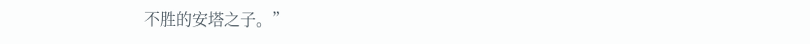不胜的安塔之子。”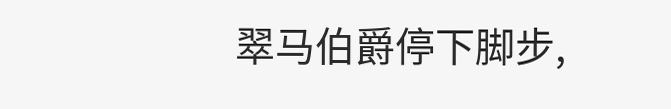翠马伯爵停下脚步,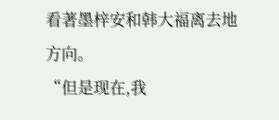看著墨梓安和韩大福离去地方向。
“但是现在,我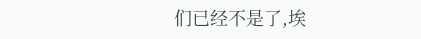们已经不是了,埃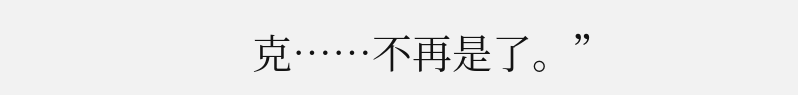克……不再是了。”